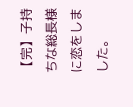【完】子持ちな総長様に恋をしました。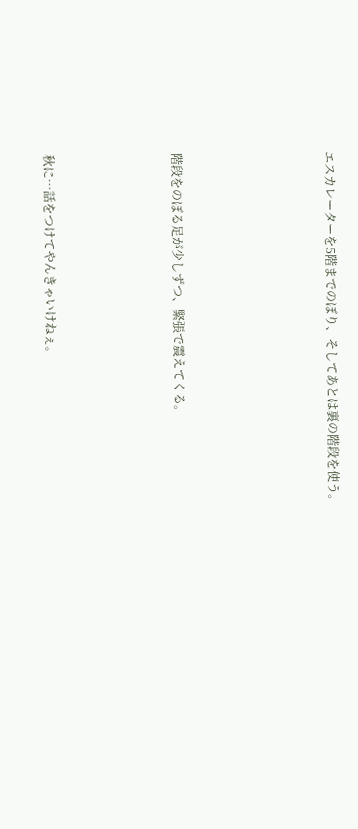エスカレーターを5階までのぼり、そしてあとは裏の階段を使う。





階段をのぼる足が少しずつ、緊張で震えてくる。




秋に…話をつけてやんきゃいけねぇ。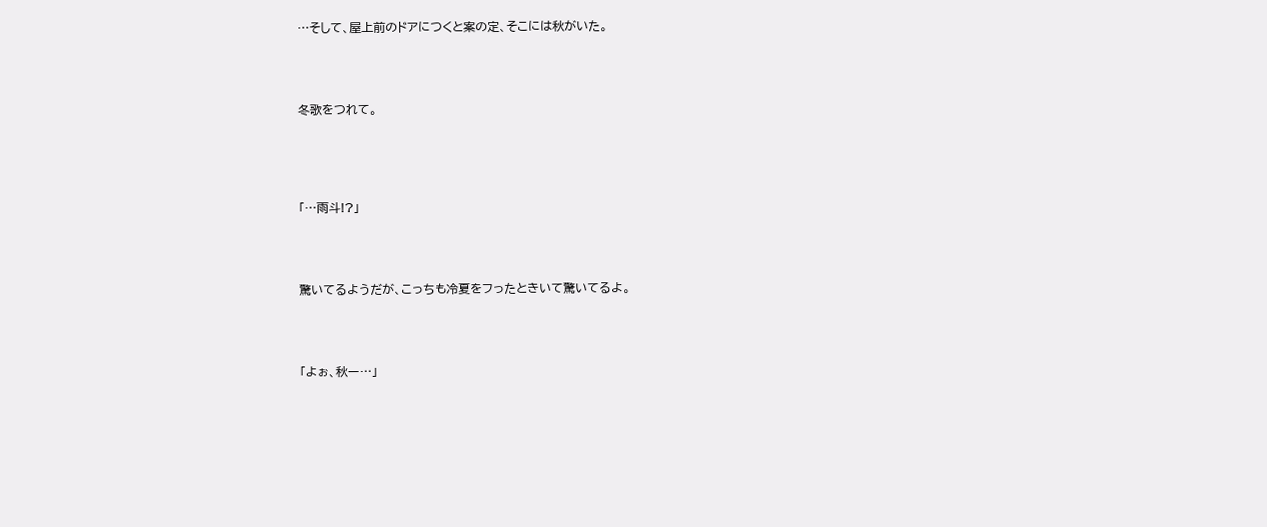…そして、屋上前のドアにつくと案の定、そこには秋がいた。




冬歌をつれて。





「…雨斗!?」




驚いてるようだが、こっちも冷夏をフったときいて驚いてるよ。




「よぉ、秋ー…」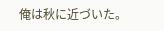俺は秋に近づいた。